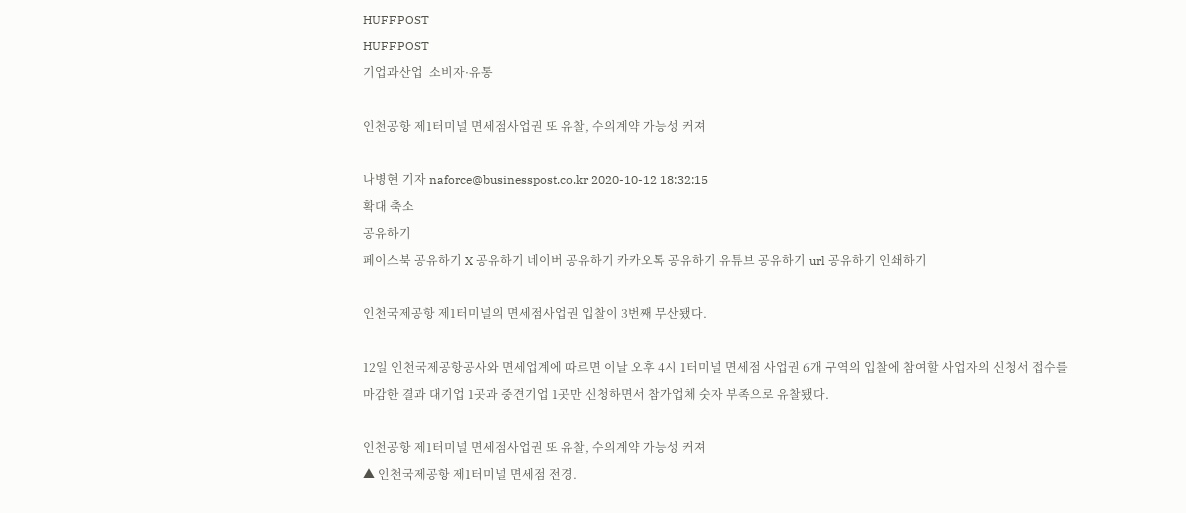HUFFPOST
HUFFPOST
기업과산업  소비자·유통

인천공항 제1터미널 면세점사업권 또 유찰, 수의계약 가능성 커져

나병현 기자 naforce@businesspost.co.kr 2020-10-12 18:32:15
확대 축소
공유하기
페이스북 공유하기 X 공유하기 네이버 공유하기 카카오톡 공유하기 유튜브 공유하기 url 공유하기 인쇄하기

인천국제공항 제1터미널의 면세점사업권 입찰이 3번째 무산됐다.

12일 인천국제공항공사와 면세업계에 따르면 이날 오후 4시 1터미널 면세점 사업권 6개 구역의 입찰에 참여할 사업자의 신청서 접수를 마감한 결과 대기업 1곳과 중견기업 1곳만 신청하면서 참가업체 숫자 부족으로 유찰됐다.

인천공항 제1터미널 면세점사업권 또 유찰, 수의계약 가능성 커져
▲ 인천국제공항 제1터미널 면세점 전경.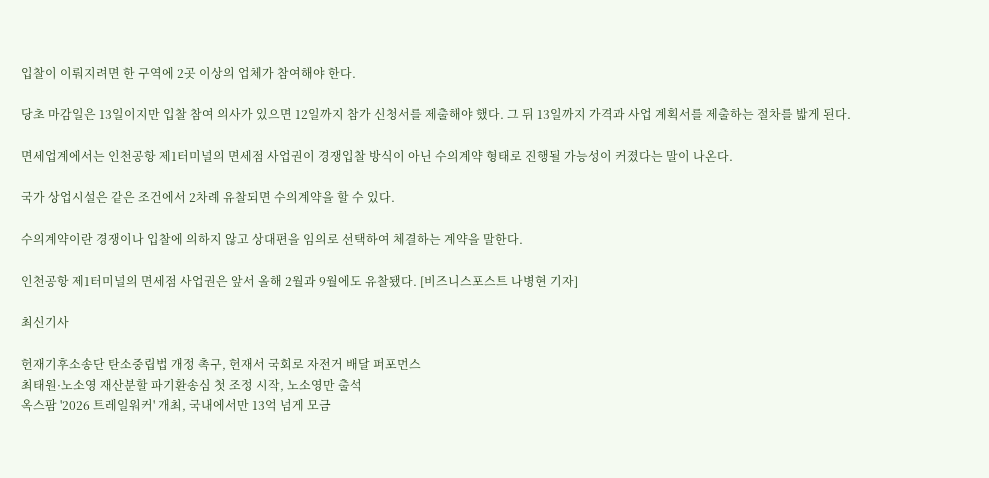입찰이 이뤄지려면 한 구역에 2곳 이상의 업체가 참여해야 한다.

당초 마감일은 13일이지만 입찰 참여 의사가 있으면 12일까지 참가 신청서를 제출해야 했다. 그 뒤 13일까지 가격과 사업 계획서를 제출하는 절차를 밟게 된다.

면세업계에서는 인천공항 제1터미널의 면세점 사업권이 경쟁입찰 방식이 아닌 수의계약 형태로 진행될 가능성이 커졌다는 말이 나온다.

국가 상업시설은 같은 조건에서 2차례 유찰되면 수의계약을 할 수 있다.

수의계약이란 경쟁이나 입찰에 의하지 않고 상대편을 임의로 선택하여 체결하는 계약을 말한다.

인천공항 제1터미널의 면세점 사업권은 앞서 올해 2월과 9월에도 유찰됐다. [비즈니스포스트 나병현 기자]

최신기사

헌재기후소송단 탄소중립법 개정 촉구, 헌재서 국회로 자전거 배달 퍼포먼스
최태원·노소영 재산분할 파기환송심 첫 조정 시작, 노소영만 출석
옥스팜 '2026 트레일워커' 개최, 국내에서만 13억 넘게 모금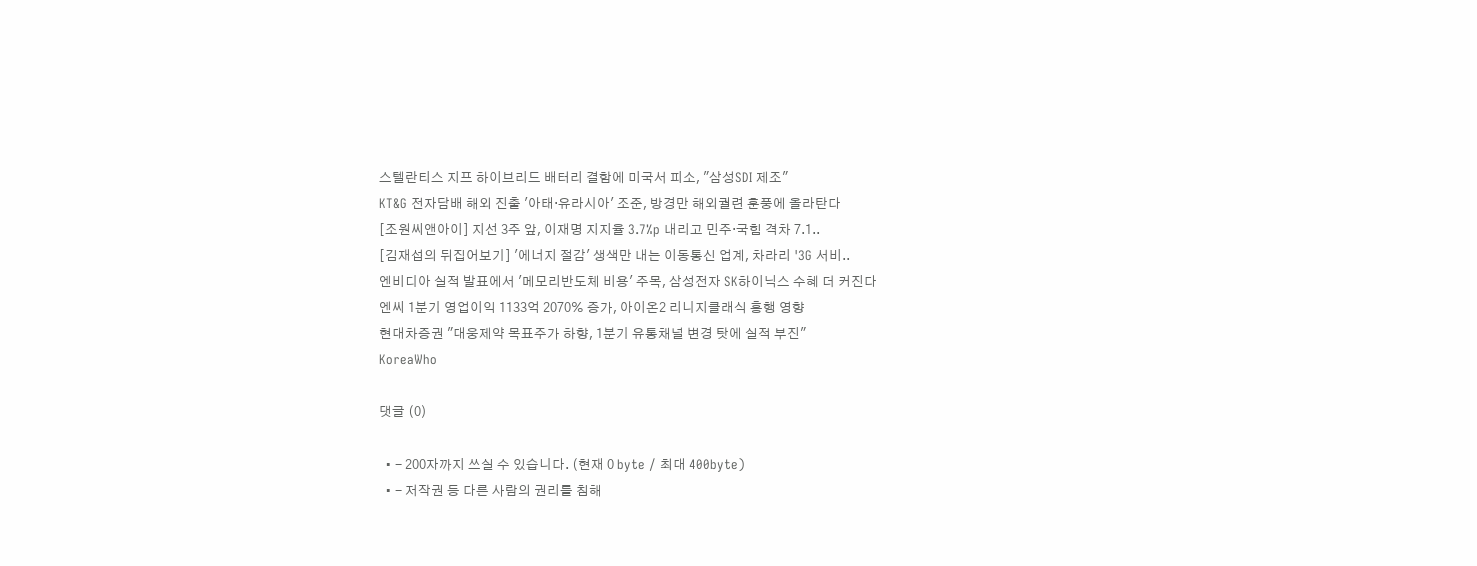스텔란티스 지프 하이브리드 배터리 결함에 미국서 피소, "삼성SDI 제조"
KT&G 전자담배 해외 진출 '아태·유라시아' 조준, 방경만 해외궐련 훈풍에 올라탄다
[조원씨앤아이] 지선 3주 앞, 이재명 지지율 3.7%p 내리고 민주·국힘 격차 7.1..
[김재섭의 뒤집어보기] '에너지 절감' 생색만 내는 이동통신 업계, 차라리 '3G 서비..
엔비디아 실적 발표에서 '메모리반도체 비용' 주목, 삼성전자 SK하이닉스 수혜 더 커진다
엔씨 1분기 영업이익 1133억 2070% 증가, 아이온2 리니지클래식 흥행 영향
현대차증권 "대웅제약 목표주가 하향, 1분기 유통채널 변경 탓에 실적 부진"
KoreaWho

댓글 (0)

  • - 200자까지 쓰실 수 있습니다. (현재 0 byte / 최대 400byte)
  • - 저작권 등 다른 사람의 권리를 침해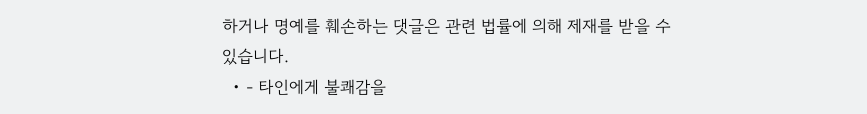하거나 명예를 훼손하는 댓글은 관련 법률에 의해 제재를 받을 수 있습니다.
  • - 타인에게 불쾌감을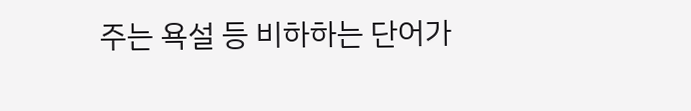주는 욕설 등 비하하는 단어가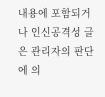내용에 포함되거나 인신공격성 글은 관리자의 판단에 의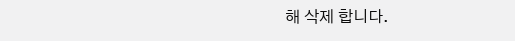해 삭제 합니다.